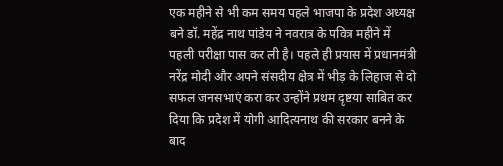एक महीने से भी कम समय पहले भाजपा के प्रदेश अध्यक्ष बने डॉ. महेंद्र नाथ पांडेय ने नवरात्र के पवित्र महीने में पहली परीक्षा पास कर ली है। पहले ही प्रयास में प्रधानमंत्री नरेंद्र मोदी और अपने संसदीय क्षेत्र में भीड़ के लिहाज से दो सफल जनसभाएं करा कर उन्होंने प्रथम दृष्टया साबित कर दिया कि प्रदेश में योगी आदित्यनाथ की सरकार बनने के बाद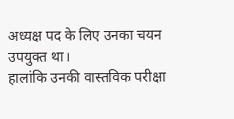अध्यक्ष पद के लिए उनका चयन उपयुक्त था।
हालांकि उनकी वास्तविक परीक्षा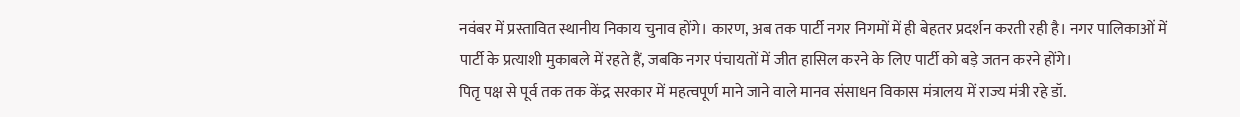नवंबर में प्रस्तावित स्थानीय निकाय चुनाव होंगे। कारण, अब तक पार्टी नगर निगमों में ही बेहतर प्रदर्शन करती रही है। नगर पालिकाओं में पार्टी के प्रत्याशी मुकाबले में रहते हैं, जबकि नगर पंचायतों में जीत हासिल करने के लिए पार्टी को बड़े जतन करने होंगे।
पितृ पक्ष से पूर्व तक तक केंद्र सरकार में महत्वपूर्ण माने जाने वाले मानव संसाधन विकास मंत्रालय में राज्य मंत्री रहे डॉ.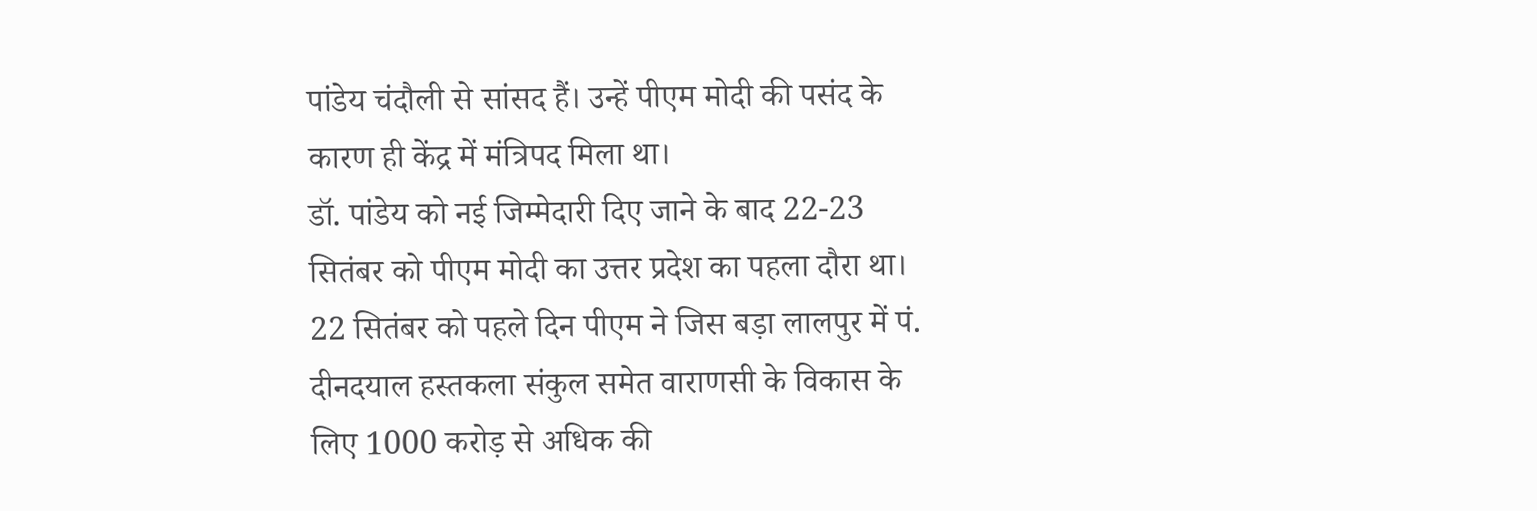पांडेय चंदौली से सांसद हैं। उन्हें पीएम मोदी की पसंद के कारण ही केंद्र में मंत्रिपद मिला था।
डॉ. पांडेय को नई जिम्मेदारी दिए जाने के बाद 22-23 सितंबर को पीएम मोदी का उत्तर प्रदेश का पहला दौरा था। 22 सितंबर को पहले दिन पीएम ने जिस बड़ा लालपुर में पं. दीनदयाल हस्तकला संकुल समेत वाराणसी के विकास के लिए 1000 करोड़ से अधिक की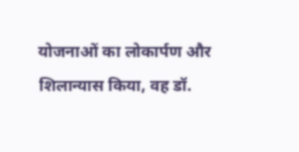योजनाओं का लोकार्पण और शिलान्यास किया, वह डॉ.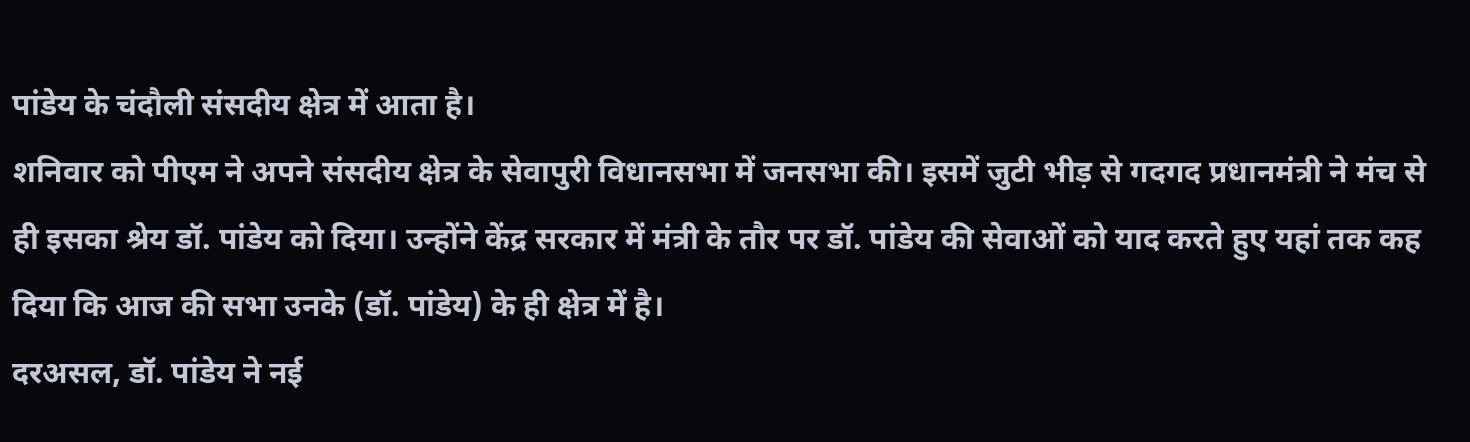पांडेय के चंदौली संसदीय क्षेत्र में आता है।
शनिवार को पीएम ने अपने संसदीय क्षेत्र के सेवापुरी विधानसभा में जनसभा की। इसमें जुटी भीड़ से गदगद प्रधानमंत्री ने मंच से ही इसका श्रेय डॉ. पांडेय को दिया। उन्होंने केंद्र सरकार में मंत्री के तौर पर डॉ. पांडेय की सेवाओं को याद करते हुए यहां तक कह दिया कि आज की सभा उनके (डॉ. पांडेय) के ही क्षेत्र में है।
दरअसल, डॉ. पांडेय ने नई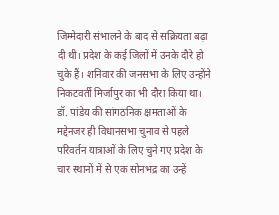जिम्मेदारी संभालने के बाद से सक्रियता बढ़ा दी थी। प्रदेश के कई जिलों में उनके दौरे हो चुके हैं। शनिवार की जनसभा के लिए उन्होंने निकटवर्ती मिर्जापुर का भी दौरा किया था।
डॉ. पांडेय की सांगठनिक क्षमताओं के मद्देनजर ही विधानसभा चुनाव से पहले परिवर्तन यात्राओं के लिए चुने गए प्रदेश के चार स्थानों में से एक सोनभद्र का उन्हें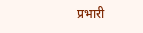प्रभारी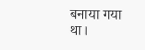बनाया गया था।